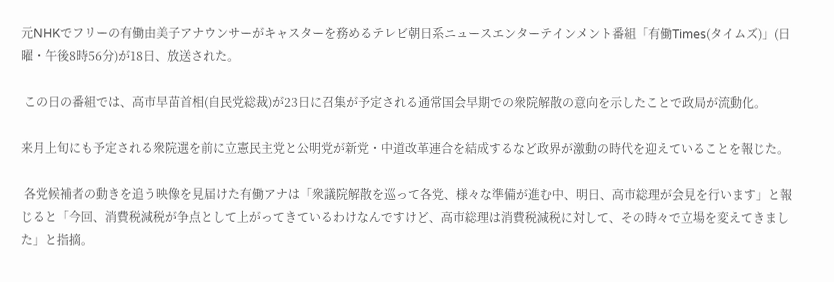元NHKでフリーの有働由美子アナウンサーがキャスターを務めるテレビ朝日系ニュースエンターテインメント番組「有働Times(タイムズ)」(日曜・午後8時56分)が18日、放送された。

 この日の番組では、高市早苗首相(自民党総裁)が23日に召集が予定される通常国会早期での衆院解散の意向を示したことで政局が流動化。

来月上旬にも予定される衆院選を前に立憲民主党と公明党が新党・中道改革連合を結成するなど政界が激動の時代を迎えていることを報じた。

 各党候補者の動きを追う映像を見届けた有働アナは「衆議院解散を巡って各党、様々な準備が進む中、明日、高市総理が会見を行います」と報じると「今回、消費税減税が争点として上がってきているわけなんですけど、高市総理は消費税減税に対して、その時々で立場を変えてきました」と指摘。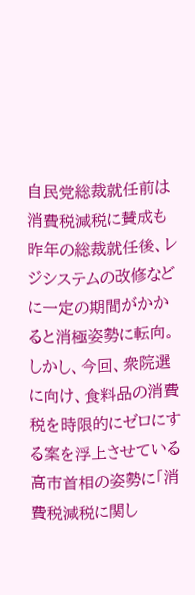自民党総裁就任前は消費税減税に賛成も昨年の総裁就任後、レジシステムの改修などに一定の期間がかかると消極姿勢に転向。しかし、今回、衆院選に向け、食料品の消費税を時限的にゼロにする案を浮上させている高市首相の姿勢に「消費税減税に関し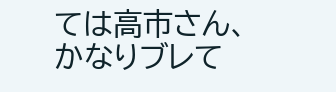ては高市さん、かなりブレて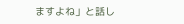ますよね」と話し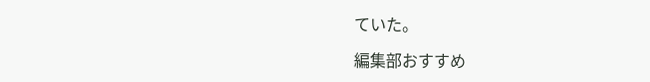ていた。

編集部おすすめ